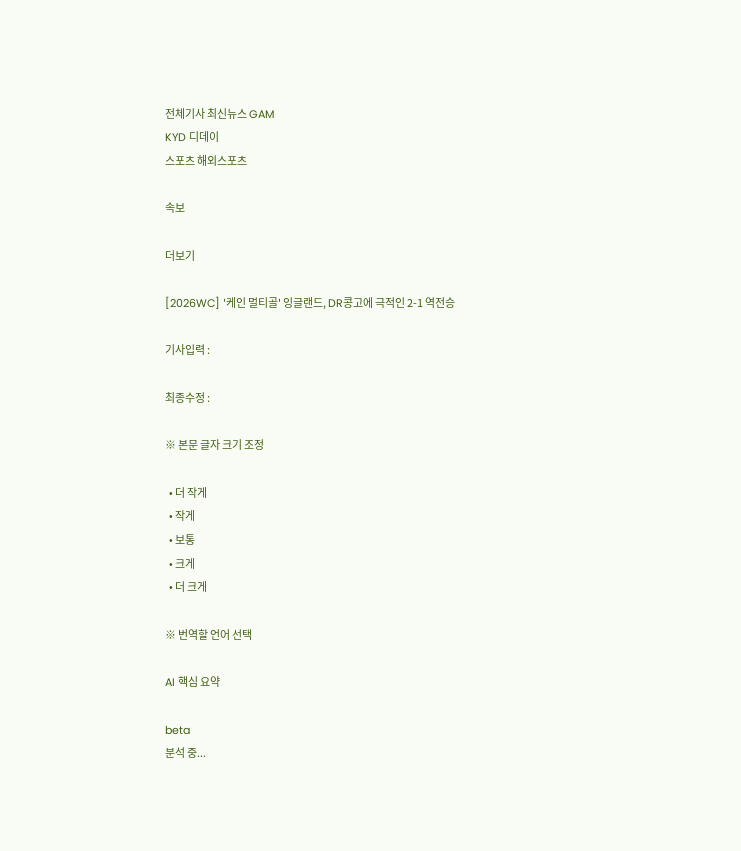전체기사 최신뉴스 GAM
KYD 디데이
스포츠 해외스포츠

속보

더보기

[2026WC] '케인 멀티골' 잉글랜드, DR콩고에 극적인 2-1 역전승

기사입력 :

최종수정 :

※ 본문 글자 크기 조정

  • 더 작게
  • 작게
  • 보통
  • 크게
  • 더 크게

※ 번역할 언어 선택

AI 핵심 요약

beta
분석 중...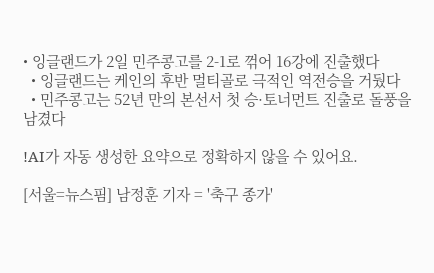• 잉글랜드가 2일 민주콩고를 2-1로 꺾어 16강에 진출했다
  • 잉글랜드는 케인의 후반 멀티골로 극적인 역전승을 거뒀다
  • 민주콩고는 52년 만의 본선서 첫 승·토너먼트 진출로 돌풍을 남겼다

!AI가 자동 생성한 요약으로 정확하지 않을 수 있어요.

[서울=뉴스핌] 남정훈 기자 = '축구 종가'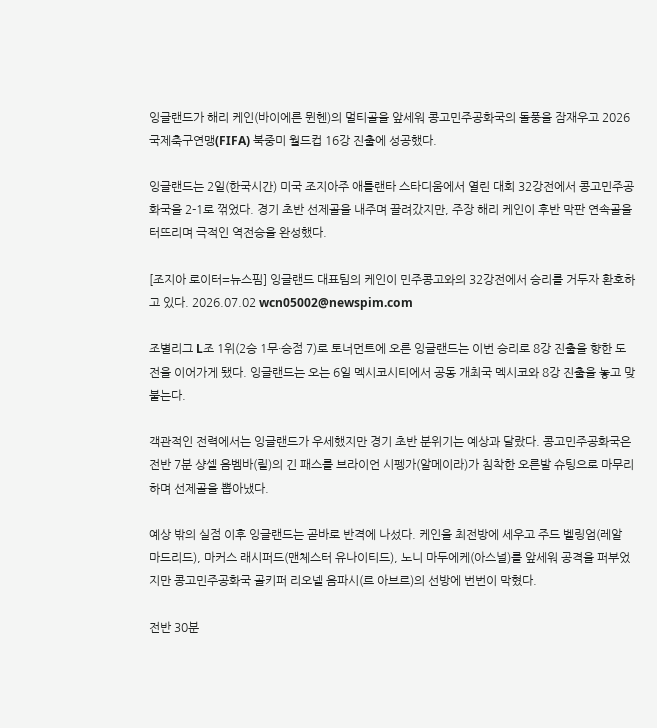잉글랜드가 해리 케인(바이에른 뮌헨)의 멀티골을 앞세워 콩고민주공화국의 돌풍을 잠재우고 2026 국제축구연맹(FIFA) 북중미 월드컵 16강 진출에 성공했다.

잉글랜드는 2일(한국시간) 미국 조지아주 애틀랜타 스타디움에서 열린 대회 32강전에서 콩고민주공화국을 2-1로 꺾었다. 경기 초반 선제골을 내주며 끌려갔지만, 주장 해리 케인이 후반 막판 연속골을 터뜨리며 극적인 역전승을 완성했다.

[조지아 로이터=뉴스핌] 잉글랜드 대표팀의 케인이 민주콩고와의 32강전에서 승리를 거두자 환호하고 있다. 2026.07.02 wcn05002@newspim.com

조별리그 L조 1위(2승 1무·승점 7)로 토너먼트에 오른 잉글랜드는 이번 승리로 8강 진출을 향한 도전을 이어가게 됐다. 잉글랜드는 오는 6일 멕시코시티에서 공동 개최국 멕시코와 8강 진출을 놓고 맞붙는다.

객관적인 전력에서는 잉글랜드가 우세했지만 경기 초반 분위기는 예상과 달랐다. 콩고민주공화국은 전반 7분 샹셀 음벰바(릴)의 긴 패스를 브라이언 시펭가(알메이라)가 침착한 오른발 슈팅으로 마무리하며 선제골을 뽑아냈다.

예상 밖의 실점 이후 잉글랜드는 곧바로 반격에 나섰다. 케인을 최전방에 세우고 주드 벨링엄(레알 마드리드), 마커스 래시퍼드(맨체스터 유나이티드), 노니 마두에케(아스널)를 앞세워 공격을 퍼부었지만 콩고민주공화국 골키퍼 리오넬 음파시(르 아브르)의 선방에 번번이 막혔다.

전반 30분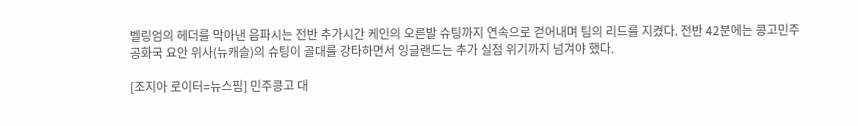벨링엄의 헤더를 막아낸 음파시는 전반 추가시간 케인의 오른발 슈팅까지 연속으로 걷어내며 팀의 리드를 지켰다. 전반 42분에는 콩고민주공화국 요안 위사(뉴캐슬)의 슈팅이 골대를 강타하면서 잉글랜드는 추가 실점 위기까지 넘겨야 했다.

[조지아 로이터=뉴스핌] 민주콩고 대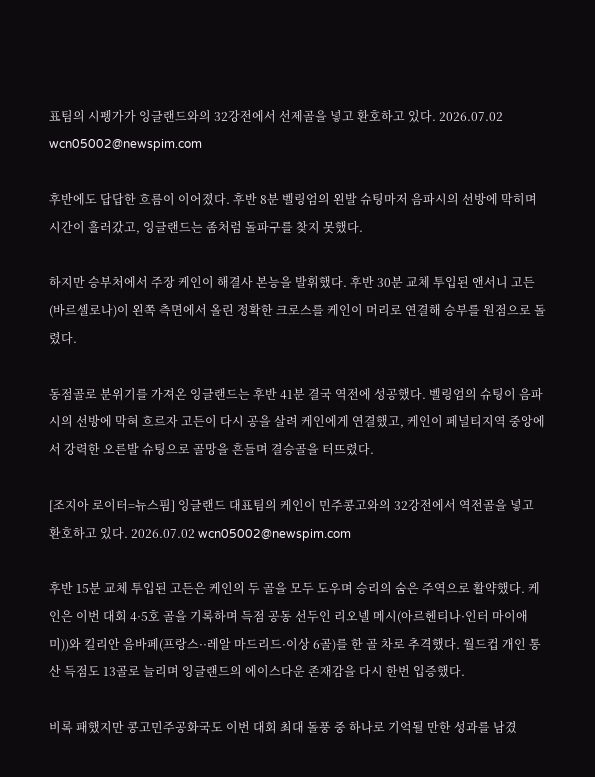표팀의 시펭가가 잉글랜드와의 32강전에서 선제골을 넣고 환호하고 있다. 2026.07.02 wcn05002@newspim.com

후반에도 답답한 흐름이 이어졌다. 후반 8분 벨링엄의 왼발 슈팅마저 음파시의 선방에 막히며 시간이 흘러갔고, 잉글랜드는 좀처럼 돌파구를 찾지 못했다.

하지만 승부처에서 주장 케인이 해결사 본능을 발휘했다. 후반 30분 교체 투입된 앤서니 고든(바르셀로나)이 왼쪽 측면에서 올린 정확한 크로스를 케인이 머리로 연결해 승부를 원점으로 돌렸다.

동점골로 분위기를 가져온 잉글랜드는 후반 41분 결국 역전에 성공했다. 벨링엄의 슈팅이 음파시의 선방에 막혀 흐르자 고든이 다시 공을 살려 케인에게 연결했고, 케인이 페널티지역 중앙에서 강력한 오른발 슈팅으로 골망을 흔들며 결승골을 터뜨렸다.

[조지아 로이터=뉴스핌] 잉글랜드 대표팀의 케인이 민주콩고와의 32강전에서 역전골을 넣고 환호하고 있다. 2026.07.02 wcn05002@newspim.com

후반 15분 교체 투입된 고든은 케인의 두 골을 모두 도우며 승리의 숨은 주역으로 활약했다. 케인은 이번 대회 4·5호 골을 기록하며 득점 공동 선두인 리오넬 메시(아르헨티나·인터 마이애미))와 킬리안 음바페(프랑스··레알 마드리드·이상 6골)를 한 골 차로 추격했다. 월드컵 개인 통산 득점도 13골로 늘리며 잉글랜드의 에이스다운 존재감을 다시 한번 입증했다.

비록 패했지만 콩고민주공화국도 이번 대회 최대 돌풍 중 하나로 기억될 만한 성과를 남겼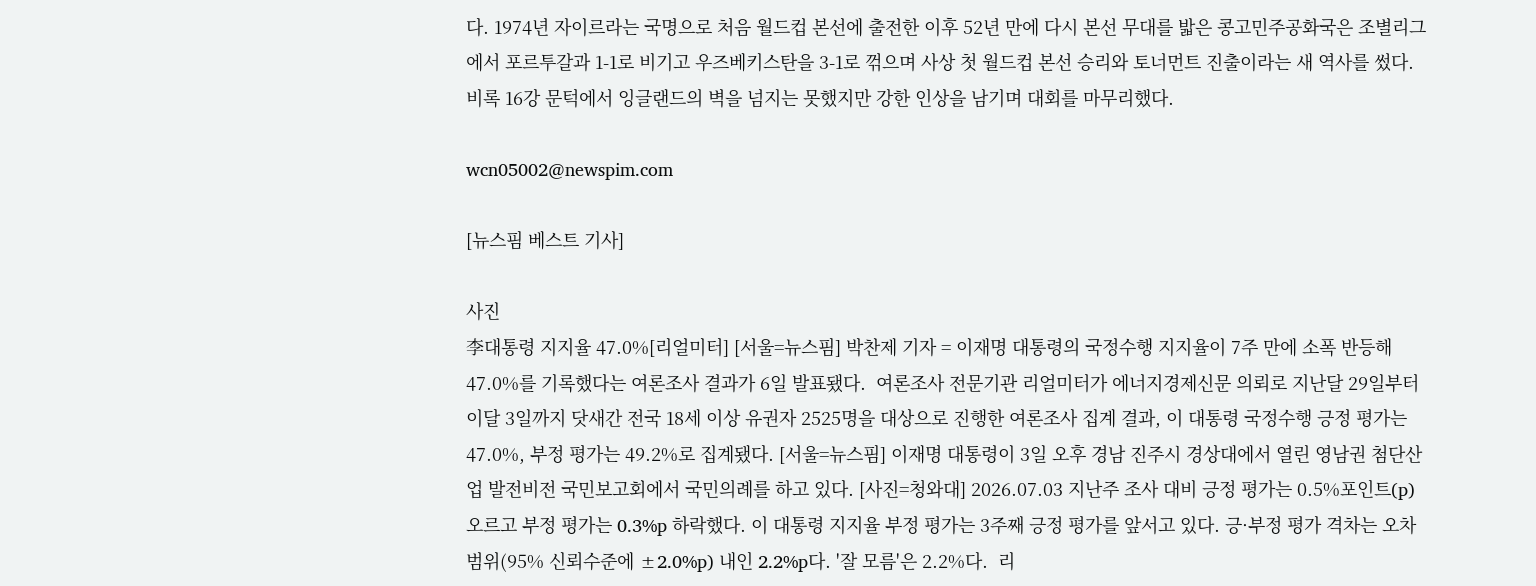다. 1974년 자이르라는 국명으로 처음 월드컵 본선에 출전한 이후 52년 만에 다시 본선 무대를 밟은 콩고민주공화국은 조별리그에서 포르투갈과 1-1로 비기고 우즈베키스탄을 3-1로 꺾으며 사상 첫 월드컵 본선 승리와 토너먼트 진출이라는 새 역사를 썼다. 비록 16강 문턱에서 잉글랜드의 벽을 넘지는 못했지만 강한 인상을 남기며 대회를 마무리했다.

wcn05002@newspim.com

[뉴스핌 베스트 기사]

사진
李대통령 지지율 47.0%[리얼미터] [서울=뉴스핌] 박찬제 기자 = 이재명 대통령의 국정수행 지지율이 7주 만에 소폭 반등해 47.0%를 기록했다는 여론조사 결과가 6일 발표됐다.  여론조사 전문기관 리얼미터가 에너지경제신문 의뢰로 지난달 29일부터 이달 3일까지 닷새간 전국 18세 이상 유권자 2525명을 대상으로 진행한 여론조사 집계 결과, 이 대통령 국정수행 긍정 평가는 47.0%, 부정 평가는 49.2%로 집계됐다. [서울=뉴스핌] 이재명 대통령이 3일 오후 경남 진주시 경상대에서 열린 영남권 첨단산업 발전비전 국민보고회에서 국민의례를 하고 있다. [사진=청와대] 2026.07.03 지난주 조사 대비 긍정 평가는 0.5%포인트(p) 오르고 부정 평가는 0.3%p 하락했다. 이 대통령 지지율 부정 평가는 3주째 긍정 평가를 앞서고 있다. 긍·부정 평가 격차는 오차범위(95% 신뢰수준에 ±2.0%p) 내인 2.2%p다. '잘 모름'은 2.2%다.  리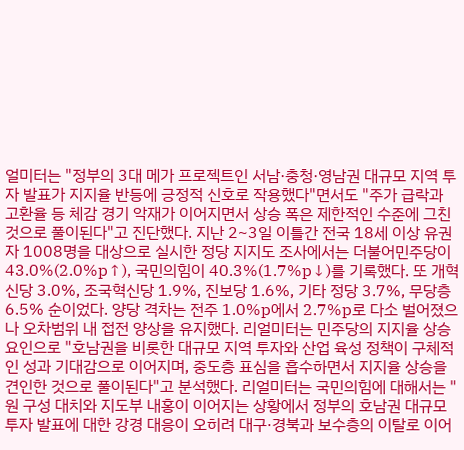얼미터는 "정부의 3대 메가 프로젝트인 서남·충청·영남권 대규모 지역 투자 발표가 지지율 반등에 긍정적 신호로 작용했다"면서도 "주가 급락과 고환율 등 체감 경기 악재가 이어지면서 상승 폭은 제한적인 수준에 그친 것으로 풀이된다"고 진단했다. 지난 2~3일 이틀간 전국 18세 이상 유권자 1008명을 대상으로 실시한 정당 지지도 조사에서는 더불어민주당이 43.0%(2.0%p↑), 국민의힘이 40.3%(1.7%p↓)를 기록했다. 또 개혁신당 3.0%, 조국혁신당 1.9%, 진보당 1.6%, 기타 정당 3.7%, 무당층 6.5% 순이었다. 양당 격차는 전주 1.0%p에서 2.7%p로 다소 벌어졌으나 오차범위 내 접전 양상을 유지했다. 리얼미터는 민주당의 지지율 상승 요인으로 "호남권을 비롯한 대규모 지역 투자와 산업 육성 정책이 구체적인 성과 기대감으로 이어지며, 중도층 표심을 흡수하면서 지지율 상승을 견인한 것으로 풀이된다"고 분석했다. 리얼미터는 국민의힘에 대해서는 "원 구성 대치와 지도부 내홍이 이어지는 상황에서 정부의 호남권 대규모 투자 발표에 대한 강경 대응이 오히려 대구·경북과 보수층의 이탈로 이어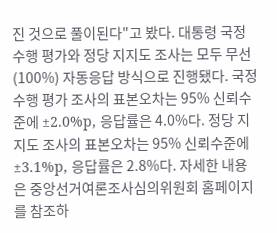진 것으로 풀이된다"고 봤다. 대통령 국정수행 평가와 정당 지지도 조사는 모두 무선(100%) 자동응답 방식으로 진행됐다. 국정수행 평가 조사의 표본오차는 95% 신뢰수준에 ±2.0%p, 응답률은 4.0%다. 정당 지지도 조사의 표본오차는 95% 신뢰수준에 ±3.1%p, 응답률은 2.8%다. 자세한 내용은 중앙선거여론조사심의위원회 홈페이지를 참조하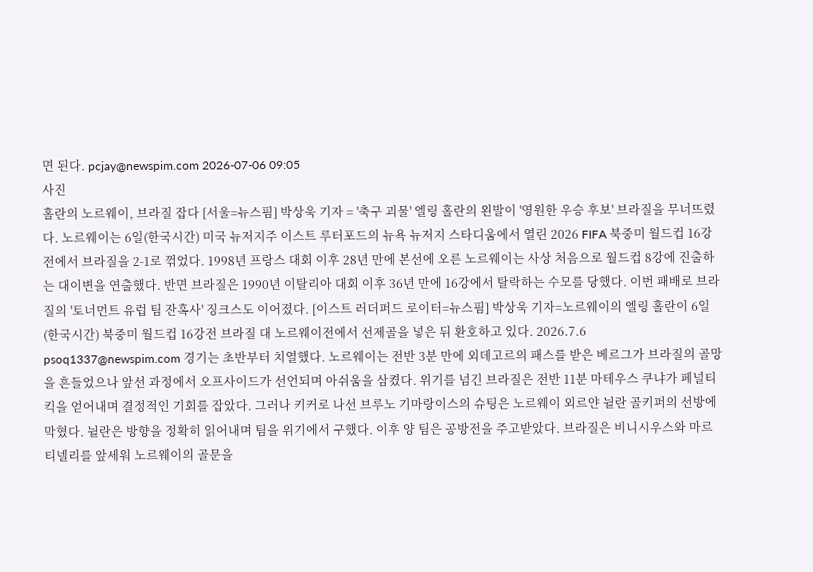면 된다. pcjay@newspim.com 2026-07-06 09:05
사진
홀란의 노르웨이, 브라질 잡다 [서울=뉴스핌] 박상욱 기자 = '축구 괴물' 엘링 홀란의 왼발이 '영원한 우승 후보' 브라질을 무너뜨렸다. 노르웨이는 6일(한국시간) 미국 뉴저지주 이스트 루터포드의 뉴욕 뉴저지 스타디움에서 열린 2026 FIFA 북중미 월드컵 16강전에서 브라질을 2-1로 꺾었다. 1998년 프랑스 대회 이후 28년 만에 본선에 오른 노르웨이는 사상 처음으로 월드컵 8강에 진출하는 대이변을 연출했다. 반면 브라질은 1990년 이탈리아 대회 이후 36년 만에 16강에서 탈락하는 수모를 당했다. 이번 패배로 브라질의 '토너먼트 유럽 팀 잔혹사' 징크스도 이어졌다. [이스트 러더퍼드 로이터=뉴스핌] 박상욱 기자=노르웨이의 엘링 홀란이 6일(한국시간) 북중미 월드컵 16강전 브라질 대 노르웨이전에서 선제골을 넣은 뒤 환호하고 있다. 2026.7.6 psoq1337@newspim.com 경기는 초반부터 치열했다. 노르웨이는 전반 3분 만에 외데고르의 패스를 받은 베르그가 브라질의 골망을 흔들었으나 앞선 과정에서 오프사이드가 선언되며 아쉬움을 삼켰다. 위기를 넘긴 브라질은 전반 11분 마테우스 쿠냐가 페널티킥을 얻어내며 결정적인 기회를 잡았다. 그러나 키커로 나선 브루노 기마랑이스의 슈팅은 노르웨이 외르얀 뉠란 골키퍼의 선방에 막혔다. 뉠란은 방향을 정확히 읽어내며 팀을 위기에서 구했다. 이후 양 팀은 공방전을 주고받았다. 브라질은 비니시우스와 마르티넬리를 앞세워 노르웨이의 골문을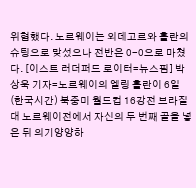위협했다. 노르웨이는 외데고르와 홀란의 슈팅으로 맞섰으나 전반은 0-0으로 마쳤다. [이스트 러더퍼드 로이터=뉴스핌] 박상욱 기자=노르웨이의 엘링 홀란이 6일(한국시간) 북중미 월드컵 16강전 브라질 대 노르웨이전에서 자신의 두 번째 골을 넣은 뒤 의기양양하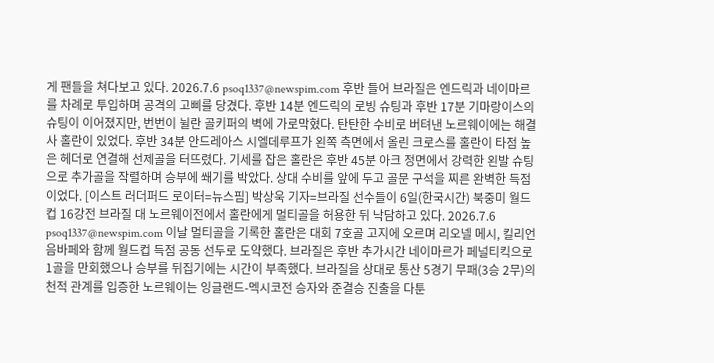게 팬들을 쳐다보고 있다. 2026.7.6 psoq1337@newspim.com 후반 들어 브라질은 엔드릭과 네이마르를 차례로 투입하며 공격의 고삐를 당겼다. 후반 14분 엔드릭의 로빙 슈팅과 후반 17분 기마랑이스의 슈팅이 이어졌지만, 번번이 뉠란 골키퍼의 벽에 가로막혔다. 탄탄한 수비로 버텨낸 노르웨이에는 해결사 홀란이 있었다. 후반 34분 안드레아스 시엘데루프가 왼쪽 측면에서 올린 크로스를 홀란이 타점 높은 헤더로 연결해 선제골을 터뜨렸다. 기세를 잡은 홀란은 후반 45분 아크 정면에서 강력한 왼발 슈팅으로 추가골을 작렬하며 승부에 쐐기를 박았다. 상대 수비를 앞에 두고 골문 구석을 찌른 완벽한 득점이었다. [이스트 러더퍼드 로이터=뉴스핌] 박상욱 기자=브라질 선수들이 6일(한국시간) 북중미 월드컵 16강전 브라질 대 노르웨이전에서 홀란에게 멀티골을 허용한 뒤 낙담하고 있다. 2026.7.6 psoq1337@newspim.com 이날 멀티골을 기록한 홀란은 대회 7호골 고지에 오르며 리오넬 메시, 킬리언 음바페와 함께 월드컵 득점 공동 선두로 도약했다. 브라질은 후반 추가시간 네이마르가 페널티킥으로 1골을 만회했으나 승부를 뒤집기에는 시간이 부족했다. 브라질을 상대로 통산 5경기 무패(3승 2무)의 천적 관계를 입증한 노르웨이는 잉글랜드-멕시코전 승자와 준결승 진출을 다툰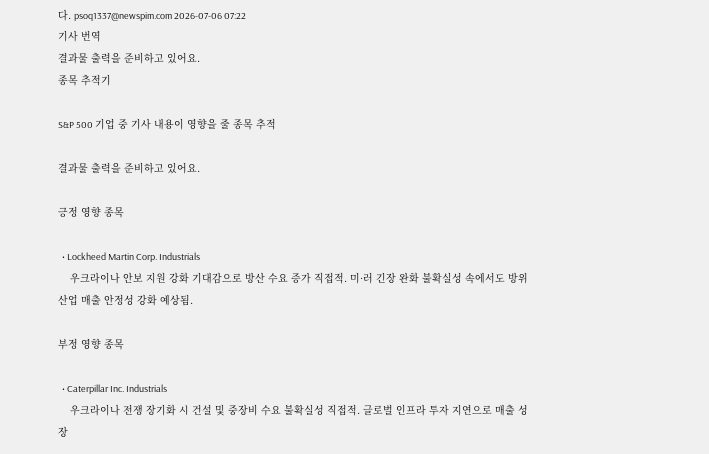다. psoq1337@newspim.com 2026-07-06 07:22
기사 번역
결과물 출력을 준비하고 있어요.
종목 추적기

S&P 500 기업 중 기사 내용이 영향을 줄 종목 추적

결과물 출력을 준비하고 있어요.

긍정 영향 종목

  • Lockheed Martin Corp. Industrials
    우크라이나 안보 지원 강화 기대감으로 방산 수요 증가 직접적. 미·러 긴장 완화 불확실성 속에서도 방위산업 매출 안정성 강화 예상됨.

부정 영향 종목

  • Caterpillar Inc. Industrials
    우크라이나 전쟁 장기화 시 건설 및 중장비 수요 불확실성 직접적. 글로벌 인프라 투자 지연으로 매출 성장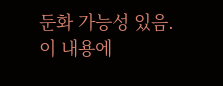둔화 가능성 있음.
이 내용에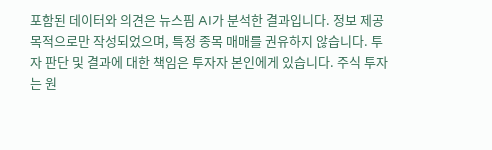포함된 데이터와 의견은 뉴스핌 AI가 분석한 결과입니다. 정보 제공 목적으로만 작성되었으며, 특정 종목 매매를 권유하지 않습니다. 투자 판단 및 결과에 대한 책임은 투자자 본인에게 있습니다. 주식 투자는 원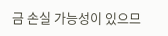금 손실 가능성이 있으므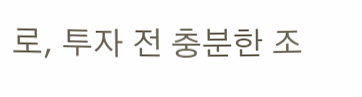로, 투자 전 충분한 조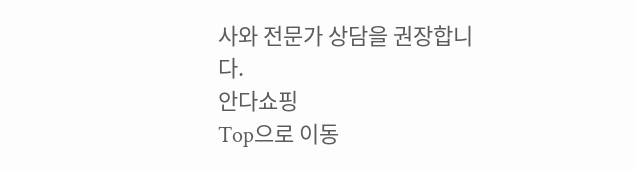사와 전문가 상담을 권장합니다.
안다쇼핑
Top으로 이동